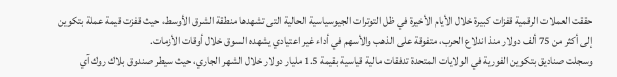حققت العملات الرقمية قفزات كبيرة خلال الأيام الأخيرة في ظل التوترات الجيوسياسية الحالية التى تشهدها منطقة الشرق الأوسط، حيث قفزت قيمة عملة بتكوين إلى أكثر من 75 ألف دولار منذ اندلاع الحرب، متفوقة على الذهب والأسهم في أداء غير اعتيادي يشهده السوق خلال أوقات الأزمات.
وسجلت صناديق بتكوين الفورية في الولايات المتحدة تدفقات مالية قياسية بقيمة 1.5 مليار دولار خلال الشهر الجاري، حيث سيطر صندوق بلاك روك آي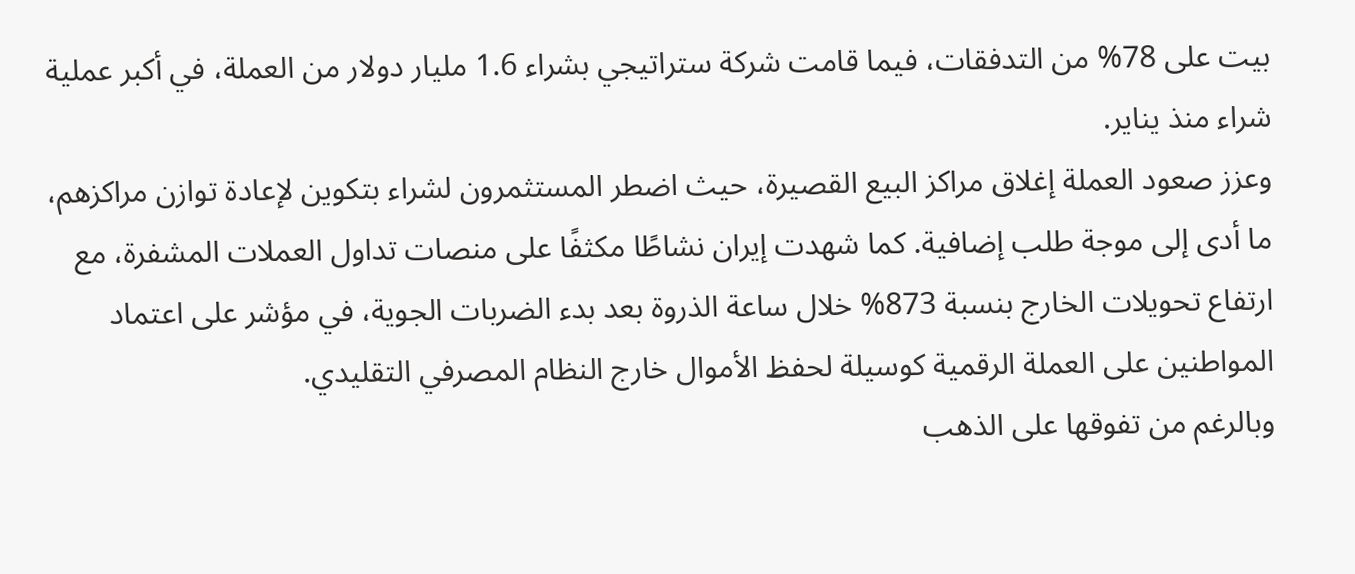بيت على 78% من التدفقات، فيما قامت شركة ستراتيجي بشراء 1.6 مليار دولار من العملة، في أكبر عملية شراء منذ يناير.
وعزز صعود العملة إغلاق مراكز البيع القصيرة، حيث اضطر المستثمرون لشراء بتكوين لإعادة توازن مراكزهم، ما أدى إلى موجة طلب إضافية. كما شهدت إيران نشاطًا مكثفًا على منصات تداول العملات المشفرة، مع ارتفاع تحويلات الخارج بنسبة 873% خلال ساعة الذروة بعد بدء الضربات الجوية، في مؤشر على اعتماد المواطنين على العملة الرقمية كوسيلة لحفظ الأموال خارج النظام المصرفي التقليدي.
وبالرغم من تفوقها على الذهب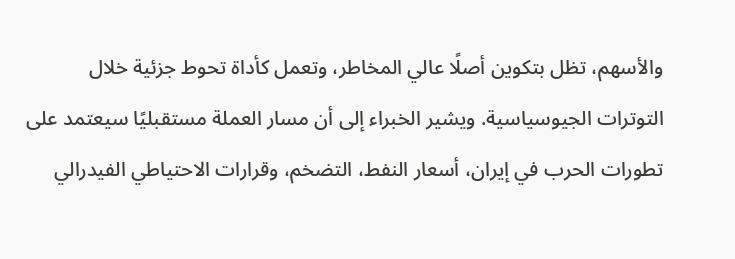والأسهم، تظل بتكوين أصلًا عالي المخاطر، وتعمل كأداة تحوط جزئية خلال التوترات الجيوسياسية. ويشير الخبراء إلى أن مسار العملة مستقبليًا سيعتمد على تطورات الحرب في إيران، أسعار النفط، التضخم، وقرارات الاحتياطي الفيدرالي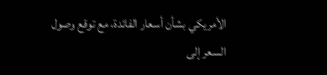الأمريكي بشأن أسعار الفائدة، مع توقع وصول السعر إلى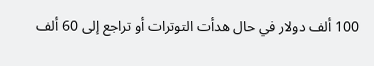100 ألف دولار في حال هدأت التوترات أو تراجع إلى 60 ألف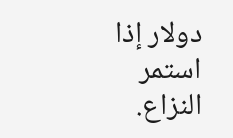دولار إذا استمر النزاع.